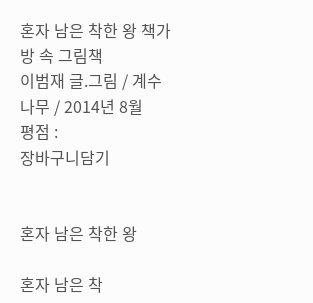혼자 남은 착한 왕 책가방 속 그림책
이범재 글.그림 / 계수나무 / 2014년 8월
평점 :
장바구니담기


혼자 남은 착한 왕

혼자 남은 착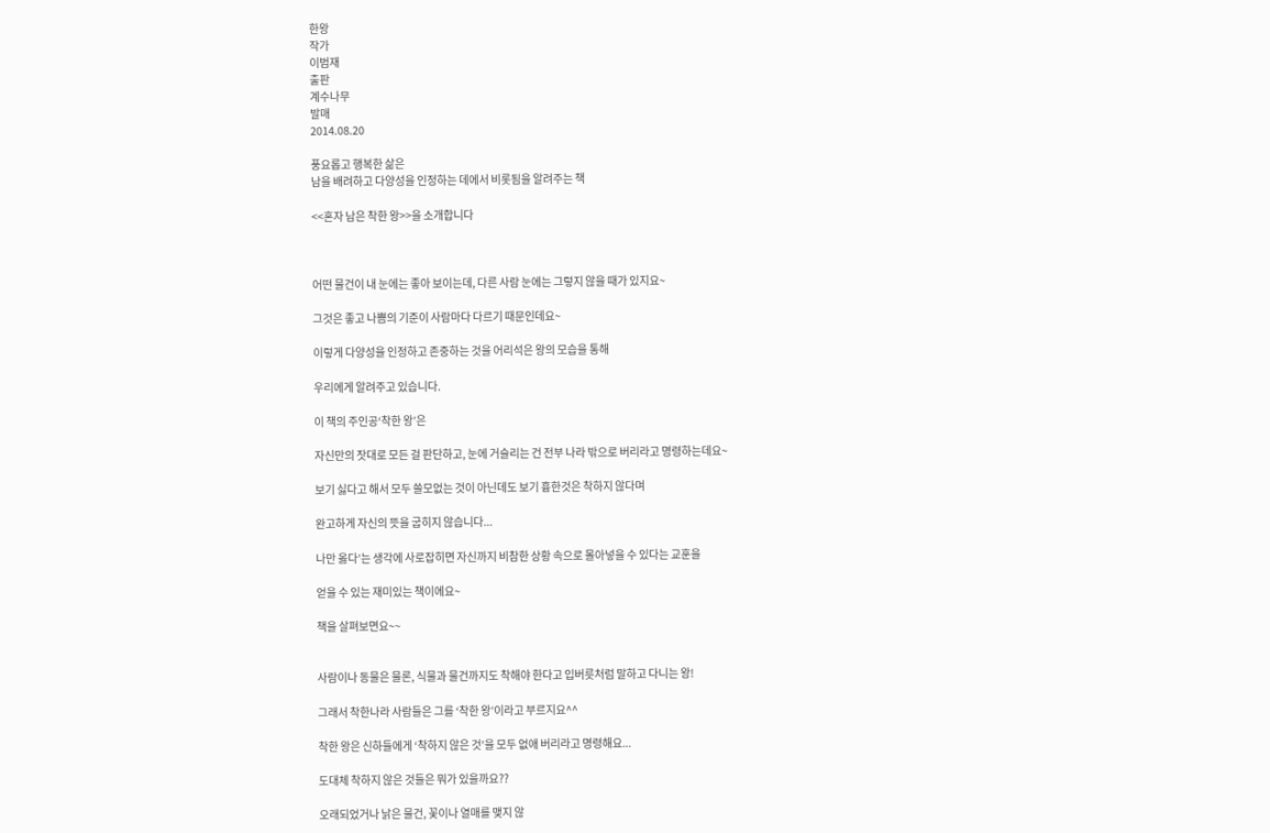한왕
작가
이범재
출판
계수나무
발매
2014.08.20

풍요롭고 행복한 삶은
남을 배려하고 다양성을 인정하는 데에서 비롯됨을 알려주는 책

<<혼자 남은 착한 왕>>을 소개합니다



어떤 물건이 내 눈에는 좋아 보이는데, 다른 사람 눈에는 그렇지 않을 때가 있지요~

그것은 좋고 나쁨의 기준이 사람마다 다르기 때문인데요~

이렇게 다양성을 인정하고 존중하는 것을 어리석은 왕의 모습을 통해

우리에게 알려주고 있습니다.

이 책의 주인공‘착한 왕’은

자신만의 잣대로 모든 걸 판단하고, 눈에 거슬리는 건 전부 나라 밖으로 버리라고 명령하는데요~

보기 싫다고 해서 모두 쓸모없는 것이 아닌데도 보기 흉한것은 착하지 않다며

완고하게 자신의 뜻을 굽히지 않습니다...

나만 옳다’는 생각에 사로잡히면 자신까지 비참한 상황 속으로 몰아넣을 수 있다는 교훈을

얻을 수 있는 재미있는 책이에요~

책을 살펴보면요~~


사람이나 동물은 물론, 식물과 물건까지도 착해야 한다고 입버릇처럼 말하고 다니는 왕!

그래서 착한나라 사람들은 그를 ‘착한 왕’이라고 부르지요^^

착한 왕은 신하들에게 ‘착하지 않은 것’을 모두 없애 버리라고 명령해요...

도대체 착하지 않은 것들은 뭐가 있을까요??

오래되었거나 낡은 물건, 꽃이나 열매를 맺지 않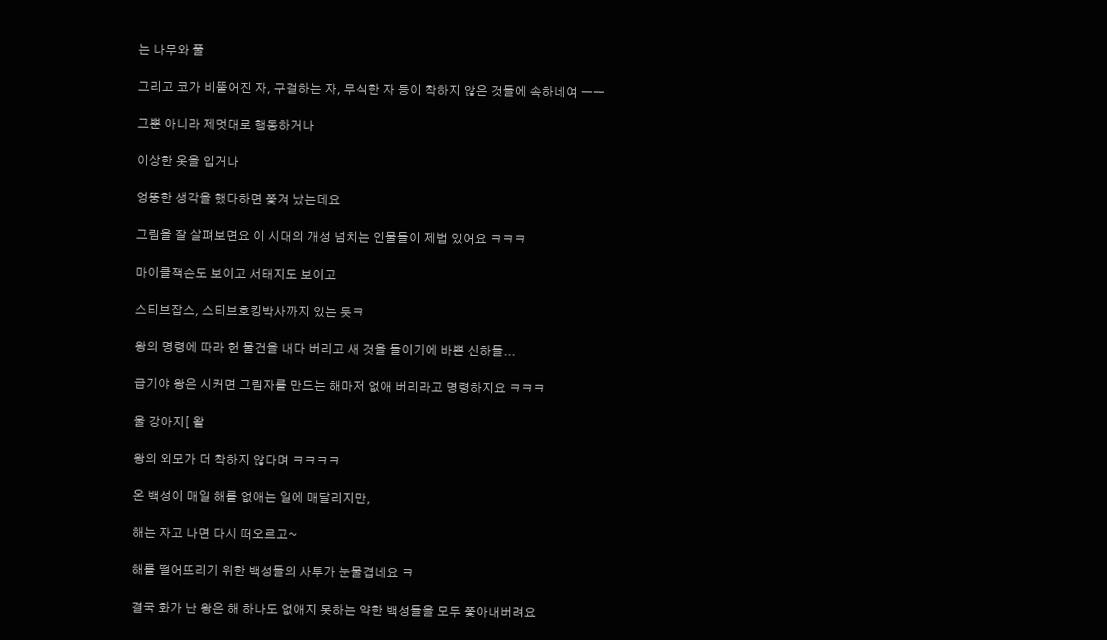는 나무와 풀

그리고 코가 비뚤어진 자, 구걸하는 자, 무식한 자 등이 착하지 않은 것들에 속하네여 ㅡㅡ

그뿐 아니라 제멋대로 행동하거나

이상한 옷을 입거나

엉뚱한 생각을 했다하면 쫓겨 났는데요

그림을 잘 살펴보면요 이 시대의 개성 넘치는 인물들이 제법 있어요 ㅋㅋㅋ

마이클잭슨도 보이고 서태지도 보이고

스티브잡스, 스티브호킹박사까지 있는 듯ㅋ

왕의 명령에 따라 헌 물건을 내다 버리고 새 것을 들이기에 바쁜 신하들...

급기야 왕은 시커면 그림자를 만드는 해마저 없애 버리라고 명령하지요 ㅋㅋㅋ

울 강아지[ 왈

왕의 외모가 더 착하지 않다며 ㅋㅋㅋㅋ

온 백성이 매일 해를 없애는 일에 매달리지만,

해는 자고 나면 다시 떠오르고~

해를 떨어뜨리기 위한 백성들의 사투가 눈물겹네요 ㅋ

결국 화가 난 왕은 해 하나도 없애지 못하는 약한 백성들을 모두 쫓아내버려요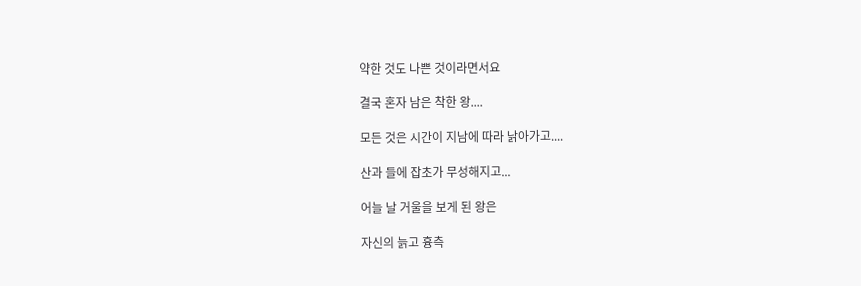약한 것도 나쁜 것이라면서요

결국 혼자 남은 착한 왕....

모든 것은 시간이 지남에 따라 낡아가고....

산과 들에 잡초가 무성해지고...

어늘 날 거울을 보게 된 왕은

자신의 늙고 흉측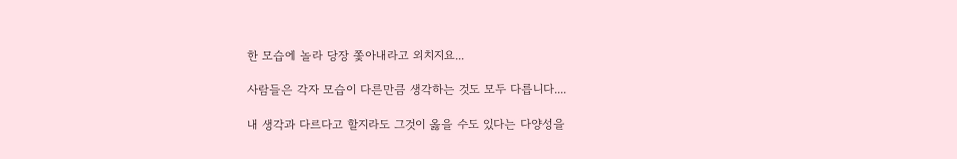한 모습에 놀라 당장 쫓아내라고 외치지요...

사람들은 각자 모습이 다른만큼 생각하는 것도 모두 다릅니다....

내 생각과 다르다고 할지라도 그것이 옳을 수도 있다는 다양성을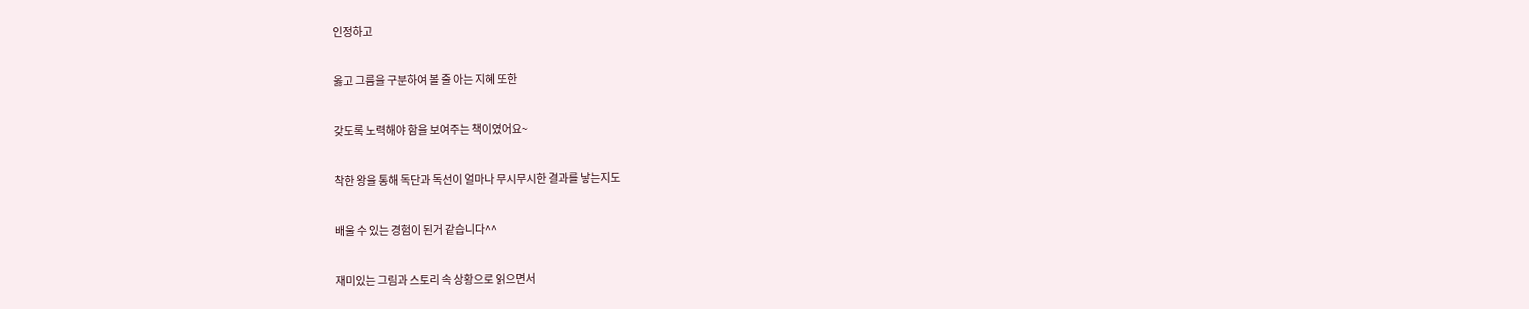인정하고

옳고 그름을 구분하여 볼 줄 아는 지혜 또한

갖도록 노력해야 함을 보여주는 책이였어요~

착한 왕을 통해 독단과 독선이 얼마나 무시무시한 결과를 낳는지도

배울 수 있는 경험이 된거 같습니다^^

재미있는 그림과 스토리 속 상황으로 읽으면서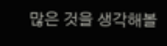많은 것을 생각해볼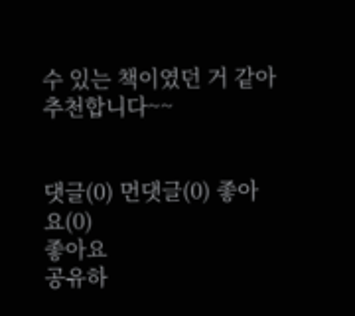수 있는 책이였던 거 같아 추천합니다~~


댓글(0) 먼댓글(0) 좋아요(0)
좋아요
공유하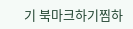기 북마크하기찜하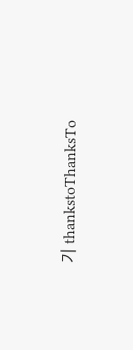기 thankstoThanksTo